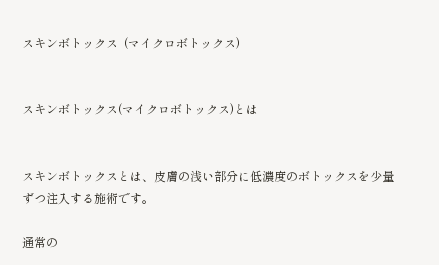スキンボトックス  (マイクロボトックス)


スキンボトックス(マイクロボトックス)とは


スキンボトックスとは、皮膚の浅い部分に低濃度のボトックスを少量ずつ注入する施術です。

通常の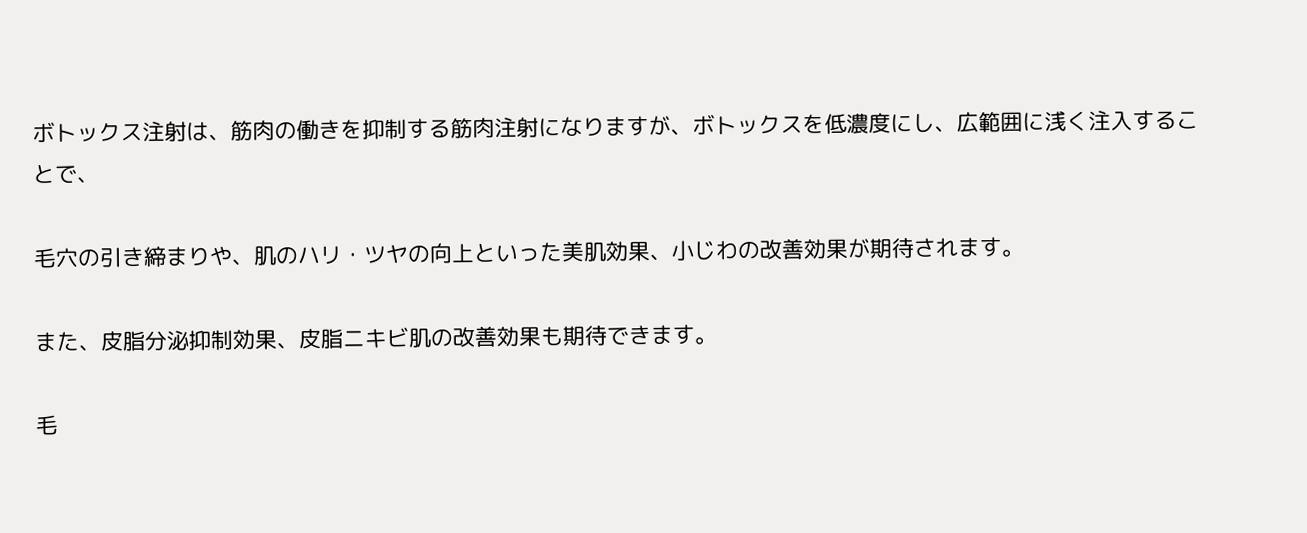ボトックス注射は、筋肉の働きを抑制する筋肉注射になりますが、ボトックスを低濃度にし、広範囲に浅く注入することで、

毛穴の引き締まりや、肌のハリ・ツヤの向上といった美肌効果、小じわの改善効果が期待されます。

また、皮脂分泌抑制効果、皮脂ニキビ肌の改善効果も期待できます。

毛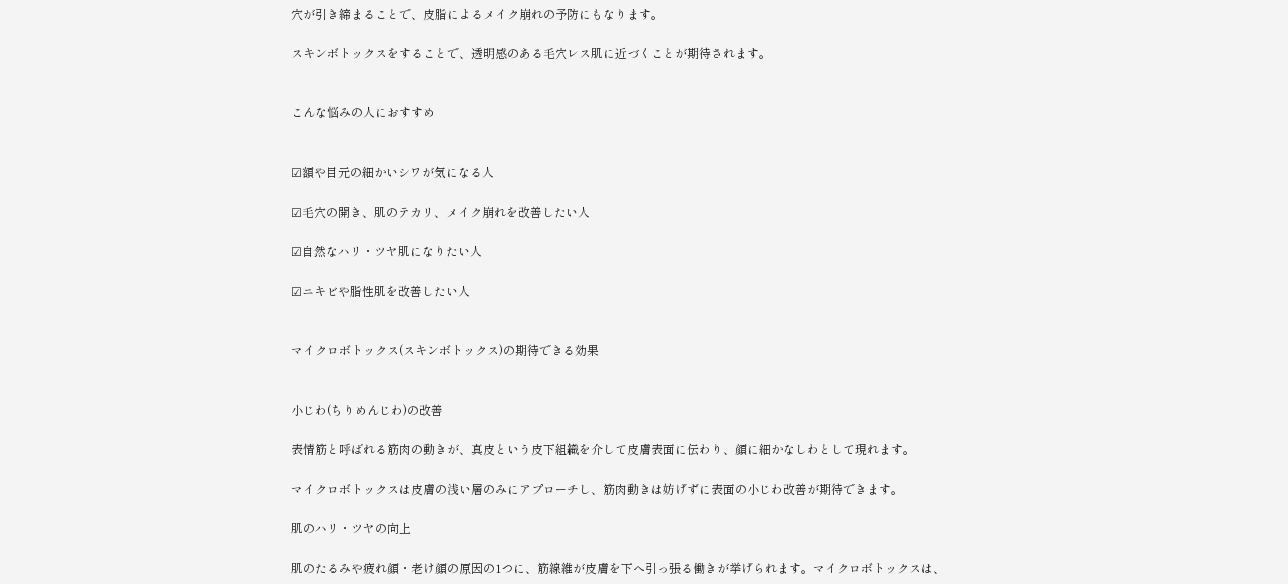穴が引き締まることで、皮脂によるメイク崩れの予防にもなります。

スキンボトックスをすることで、透明感のある毛穴レス肌に近づくことが期待されます。


こんな悩みの人におすすめ


☑額や目元の細かいシワが気になる人

☑毛穴の開き、肌のテカリ、メイク崩れを改善したい人

☑自然なハリ・ツヤ肌になりたい人

☑ニキビや脂性肌を改善したい人


マイクロボトックス(スキンボトックス)の期待できる効果


小じわ(ちりめんじわ)の改善

表情筋と呼ばれる筋肉の動きが、真皮という皮下組織を介して皮膚表面に伝わり、顔に細かなしわとして現れます。

マイクロボトックスは皮膚の浅い層のみにアプローチし、筋肉動きは妨げずに表面の小じわ改善が期待できます。

肌のハリ・ツヤの向上

肌のたるみや疲れ顔・老け顔の原因の1つに、筋線維が皮膚を下へ引っ張る働きが挙げられます。マイクロボトックスは、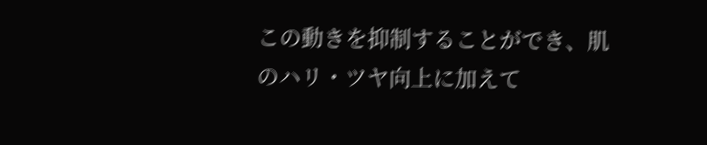この動きを抑制することができ、肌のハリ・ツヤ向上に加えて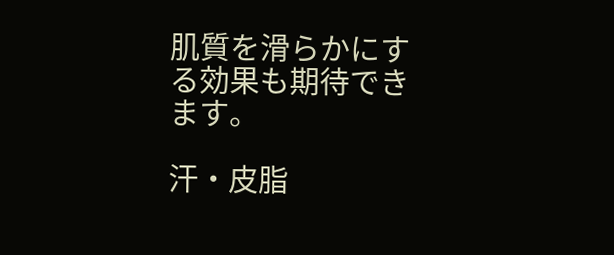肌質を滑らかにする効果も期待できます。

汗・皮脂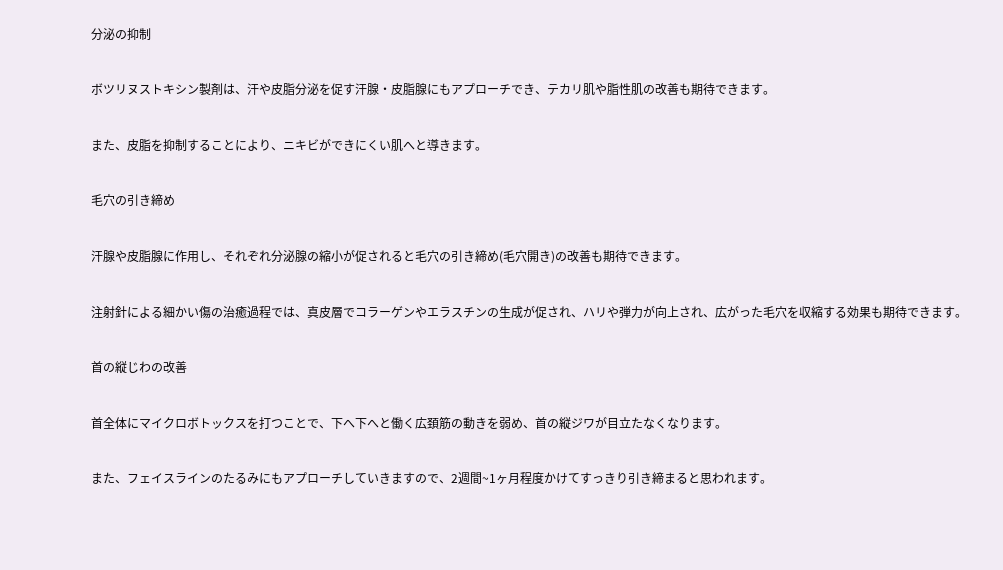分泌の抑制

ボツリヌストキシン製剤は、汗や皮脂分泌を促す汗腺・皮脂腺にもアプローチでき、テカリ肌や脂性肌の改善も期待できます。

また、皮脂を抑制することにより、ニキビができにくい肌へと導きます。

毛穴の引き締め

汗腺や皮脂腺に作用し、それぞれ分泌腺の縮小が促されると毛穴の引き締め(毛穴開き)の改善も期待できます。

注射針による細かい傷の治癒過程では、真皮層でコラーゲンやエラスチンの生成が促され、ハリや弾力が向上され、広がった毛穴を収縮する効果も期待できます。

首の縦じわの改善

首全体にマイクロボトックスを打つことで、下へ下へと働く広頚筋の動きを弱め、首の縦ジワが目立たなくなります。

また、フェイスラインのたるみにもアプローチしていきますので、2週間~1ヶ月程度かけてすっきり引き締まると思われます。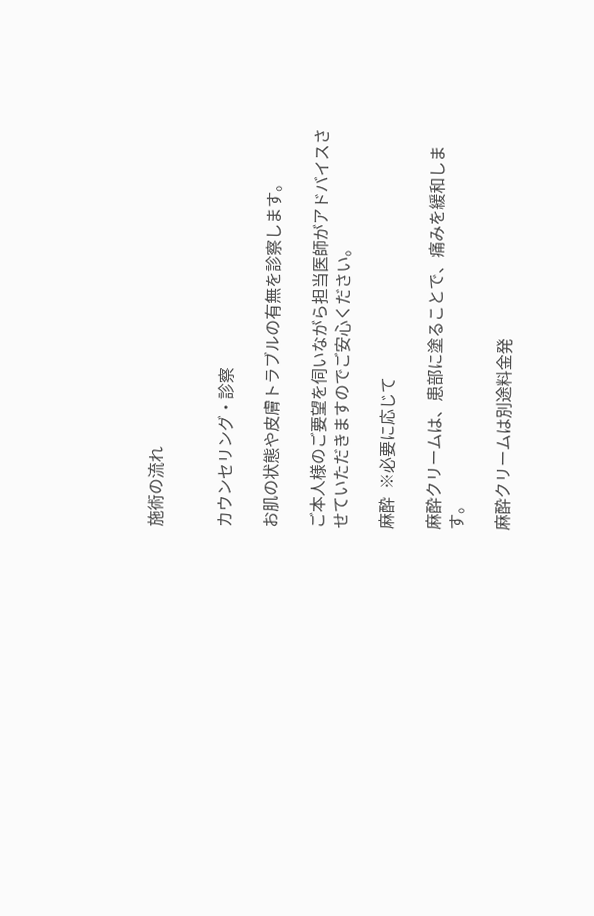施術の流れ


カウンセリング・診察

お肌の状態や皮膚トラブルの有無を診察します。

ご本人様のご要望を伺いながら担当医師がアドバイスさせていただきますのでご安心ください。

麻酔  ※必要に応じて

麻酔クリームは、患部に塗ることで、痛みを緩和します。

麻酔クリームは別途料金発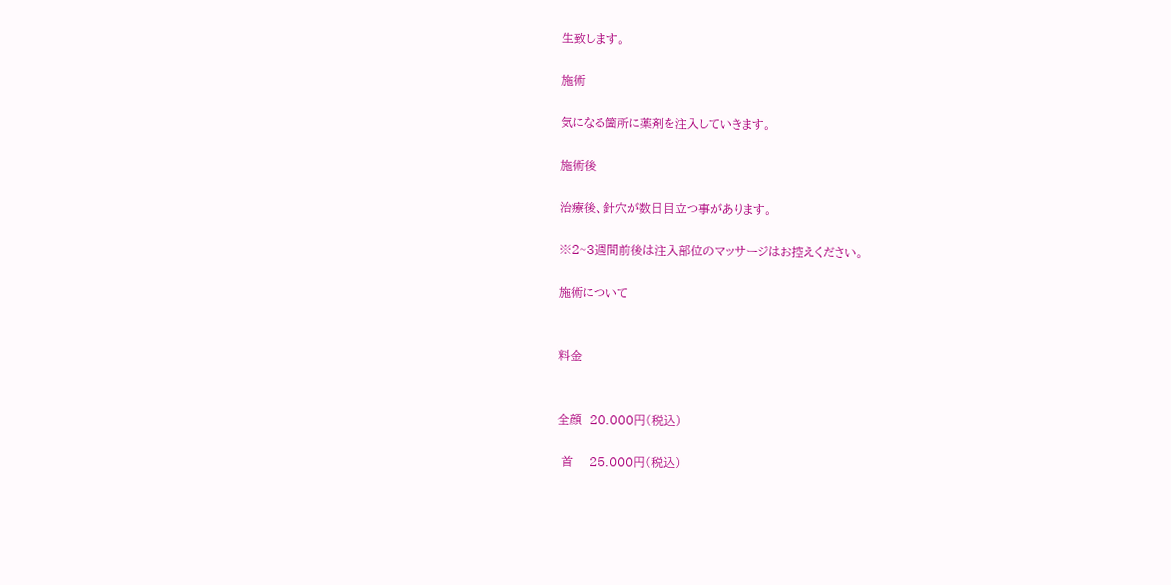生致します。

施術

気になる箇所に薬剤を注入していきます。

施術後

治療後、針穴が数日目立つ事があります。

※2~3週間前後は注入部位のマッサージはお控えください。

施術について


料金


全顔  20.000円(税込)

 首    25.000円(税込)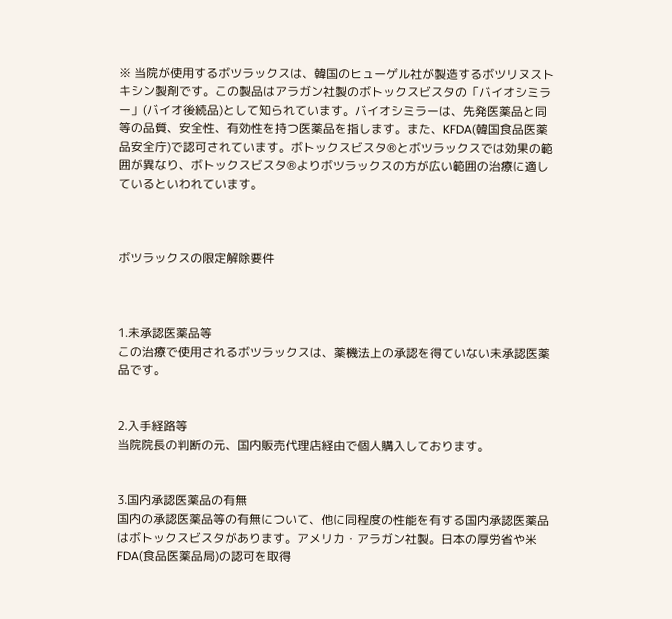※ 当院が使用するボツラックスは、韓国のヒューゲル社が製造するボツリヌストキシン製剤です。この製品はアラガン社製のボトックスビスタの「バイオシミラー」(バイオ後続品)として知られています。バイオシミラーは、先発医薬品と同等の品質、安全性、有効性を持つ医薬品を指します。また、KFDA(韓国食品医薬品安全庁)で認可されています。ボトックスビスタ®とボツラックスでは効果の範囲が異なり、ボトックスビスタ®よりボツラックスの方が広い範囲の治療に適しているといわれています。



ボツラックスの限定解除要件



1.未承認医薬品等
この治療で使用されるボツラックスは、薬機法上の承認を得ていない未承認医薬品です。


2.入手経路等
当院院長の判断の元、国内販売代理店経由で個人購入しております。


3.国内承認医薬品の有無
国内の承認医薬品等の有無について、他に同程度の性能を有する国内承認医薬品はボトックスビスタがあります。アメリカ・アラガン社製。日本の厚労省や米FDA(食品医薬品局)の認可を取得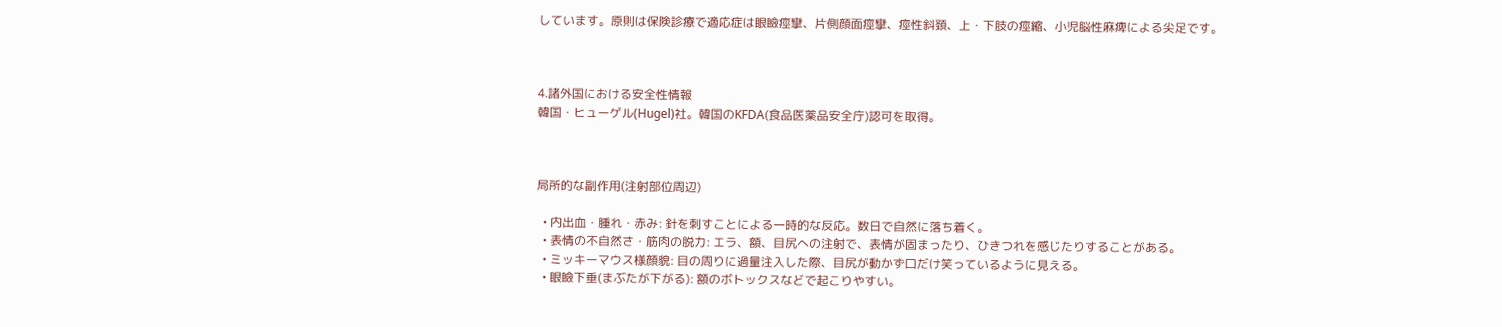しています。原則は保険診療で適応症は眼瞼痙攣、片側顔面痙攣、痙性斜頚、上・下肢の痙縮、小児脳性麻痺による尖足です。



4.諸外国における安全性情報
韓国・ヒューゲル(Hugel)社。韓国のKFDA(食品医薬品安全庁)認可を取得。



局所的な副作用(注射部位周辺)

  • 内出血・腫れ・赤み: 針を刺すことによる一時的な反応。数日で自然に落ち着く。
  • 表情の不自然さ・筋肉の脱力: エラ、額、目尻への注射で、表情が固まったり、ひきつれを感じたりすることがある。
  • ミッキーマウス様顔貌: 目の周りに過量注入した際、目尻が動かず口だけ笑っているように見える。
  • 眼瞼下垂(まぶたが下がる): 額のボトックスなどで起こりやすい。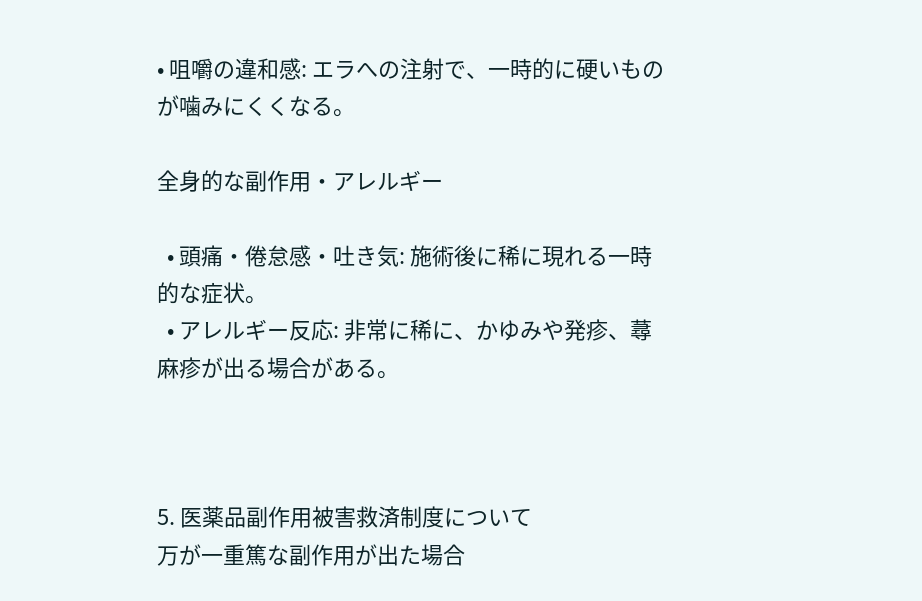• 咀嚼の違和感: エラへの注射で、一時的に硬いものが噛みにくくなる。

全身的な副作用・アレルギー

  • 頭痛・倦怠感・吐き気: 施術後に稀に現れる一時的な症状。
  • アレルギー反応: 非常に稀に、かゆみや発疹、蕁麻疹が出る場合がある。



5. 医薬品副作用被害救済制度について
万が一重篤な副作用が出た場合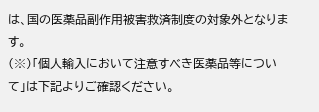は、国の医薬品副作用被害救済制度の対象外となります。
(※)「個人輸入において注意すべき医薬品等について」は下記よりご確認ください。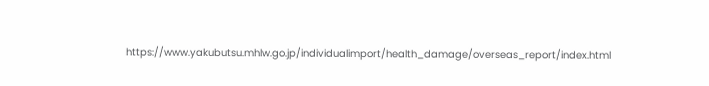https://www.yakubutsu.mhlw.go.jp/individualimport/health_damage/overseas_report/index.html